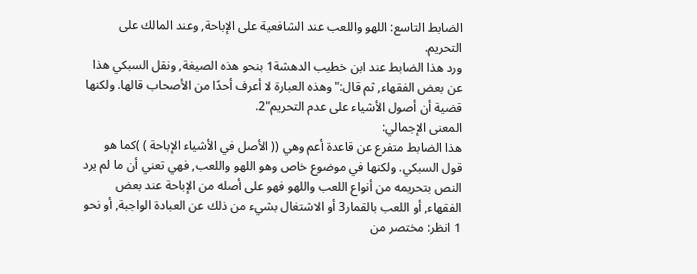الضابط التاسع: اللهو واللعب عند الشافعية على الإباحة, وعند المالك على التحريم.
ورد هذا الضابط عند ابن خطيب الدهشة1 بنحو هذه الصيغة, ونقل السبكي هذا عن بعض الفقهاء, ثم قال:"وهذه العبارة لا أعرف أحدًا من الأصحاب قالها. ولكنها قضية أن أصول الأشياء على عدم التحريم"2.
المعنى الإجمالي:
هذا الضابط متفرع عن قاعدة أعم وهي (( الأصل في الأشياء الإباحة ) )كما هو قول السبكي. ولكنها في موضوع خاص وهو اللهو واللعب, فهي تعني أن ما لم يرد النص بتحريمه من أنواع اللعب واللهو فهو على أصله من الإباحة عند بعض الفقهاء, أو اللعب بالقمار3 أو الاشتغال بشيء من ذلك عن العبادة الواجبة, أو نحو
1 انظر: مختصر من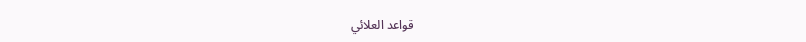قواعد العلائي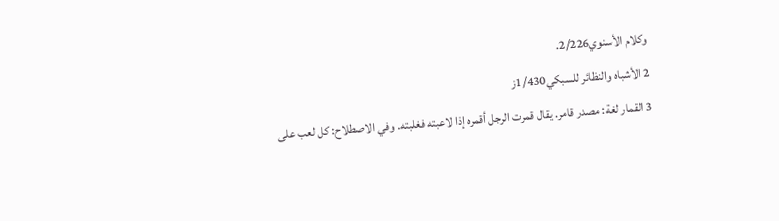وكلام الأسنوي2/226.
2 الأشباه والنظائر للسبكي1/430ز
3 القمار لغة: مصدر قامر. يقال قمرت الرجل أقمره إذا لاعبته فغلبته. وفي الاصطلاح: كل لعب على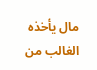مال يأخذه الغالب من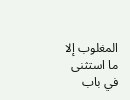المغلوب إلا ما استثنى في باب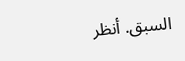السبق. أنظر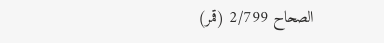الصحاح 2/799 (قمر)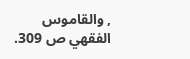, والقاموس الفقهي ص 309.